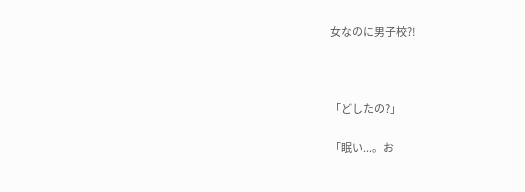女なのに男子校?!



「どしたの?」

「眠い...。お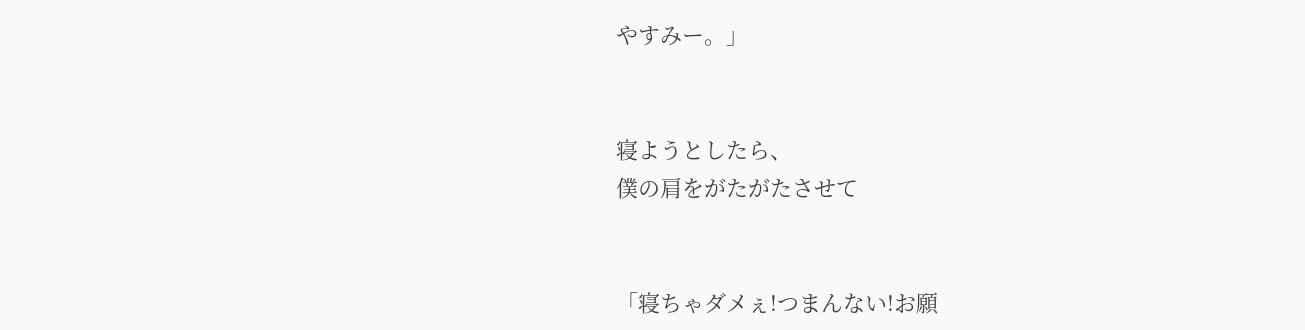やすみー。」


寝ようとしたら、
僕の肩をがたがたさせて


「寝ちゃダメぇ!つまんない!お願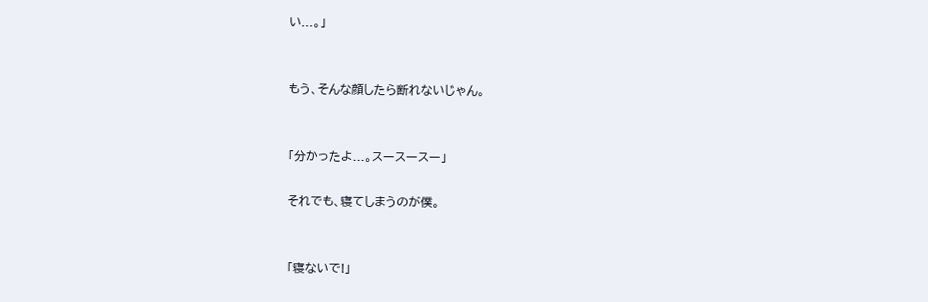い...。」


もう、そんな顔したら断れないじゃん。


「分かったよ...。スースースー」

それでも、寝てしまうのが僕。


「寝ないで!」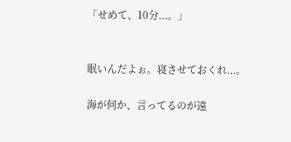「せめて、10分...。」


眠いんだよぉ。寝させておくれ...。

海が何か、言ってるのが遠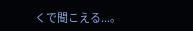くで聞こえる...。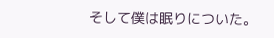そして僕は眠りについた。